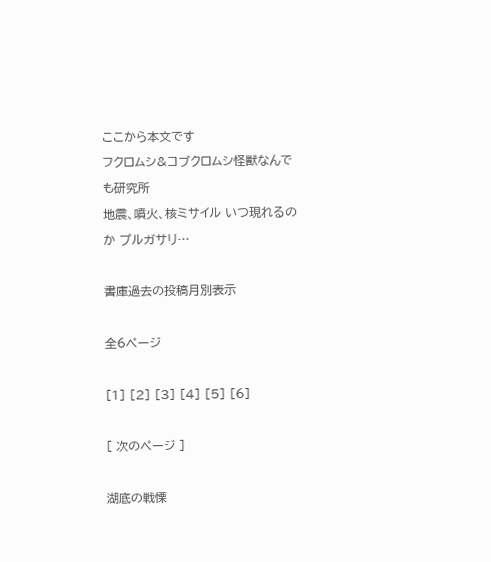ここから本文です
フクロムシ&コブクロムシ怪獣なんでも研究所
地震、噴火、核ミサイル いつ現れるのか プルガサリ…

書庫過去の投稿月別表示

全6ページ

[1] [2] [3] [4] [5] [6]

[ 次のページ ]

湖底の戦慄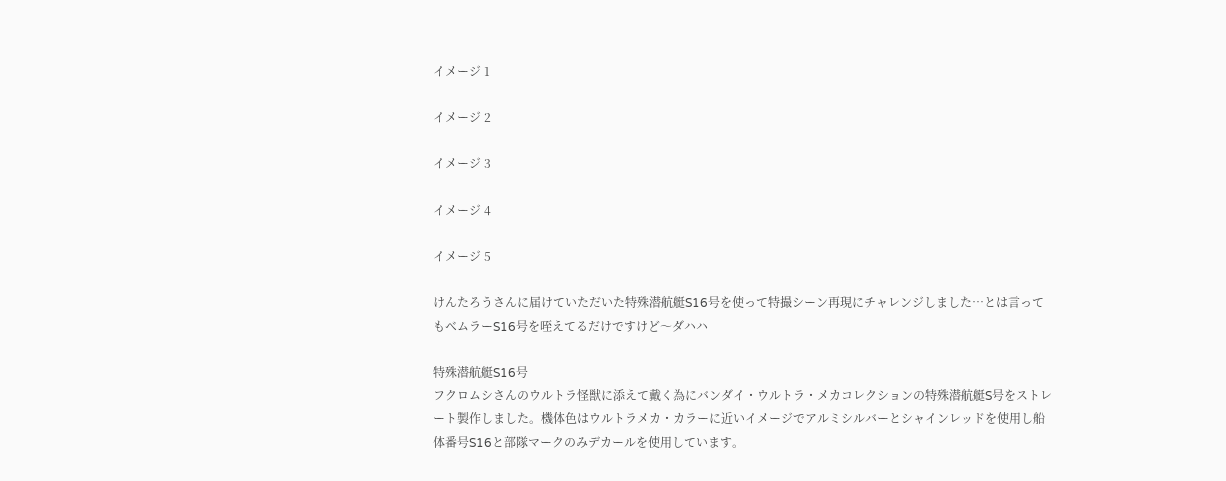イメージ 1

イメージ 2

イメージ 3

イメージ 4

イメージ 5

けんたろうさんに届けていただいた特殊潜航艇S16号を使って特撮シーン再現にチャレンジしました…とは言ってもベムラーS16号を咥えてるだけですけど〜ダハハ

特殊潜航艇S16号
フクロムシさんのウルトラ怪獣に添えて戴く為にバンダイ・ウルトラ・メカコレクションの特殊潜航艇S号をストレート製作しました。機体色はウルトラメカ・カラーに近いイメージでアルミシルバーとシャインレッドを使用し船体番号S16と部隊マークのみデカールを使用しています。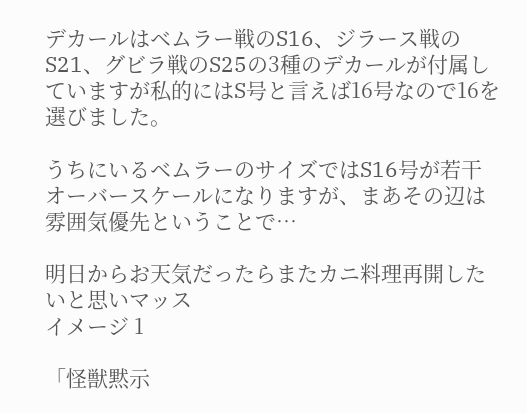デカールはベムラー戦のS16、ジラース戦のS21、グビラ戦のS25の3種のデカールが付属していますが私的にはS号と言えば16号なので16を選びました。

うちにいるベムラーのサイズではS16号が若干オーバースケールになりますが、まあその辺は雰囲気優先ということで…

明日からお天気だったらまたカニ料理再開したいと思いマッス
イメージ 1

「怪獣黙示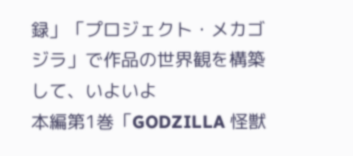録」「プロジェクト・メカゴジラ」で作品の世界観を構築して、いよいよ
本編第1巻「GODZILLA 怪獣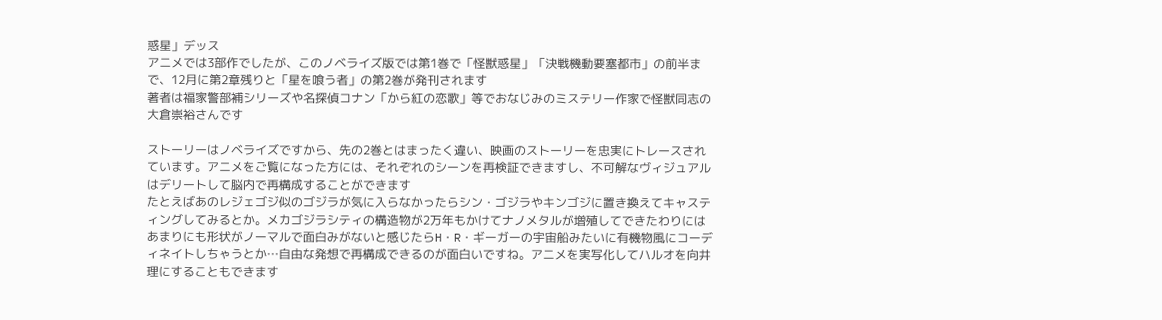惑星」デッス
アニメでは3部作でしたが、このノベライズ版では第1巻で「怪獣惑星」「決戦機動要塞都市」の前半まで、12月に第2章残りと「星を喰う者」の第2巻が発刊されます
著者は福家警部補シリーズや名探偵コナン「から紅の恋歌」等でおなじみのミステリー作家で怪獣同志の大倉崇裕さんです

ストーリーはノベライズですから、先の2巻とはまったく違い、映画のストーリーを忠実にトレースされています。アニメをご覧になった方には、それぞれのシーンを再検証できますし、不可解なヴィジュアルはデリートして脳内で再構成することができます
たとえばあのレジェゴジ似のゴジラが気に入らなかったらシン・ゴジラやキンゴジに置き換えてキャスティングしてみるとか。メカゴジラシティの構造物が2万年もかけてナノメタルが増殖してできたわりにはあまりにも形状がノーマルで面白みがないと感じたらH・R・ギーガーの宇宙船みたいに有機物風にコーディネイトしちゃうとか…自由な発想で再構成できるのが面白いですね。アニメを実写化してハルオを向井理にすることもできます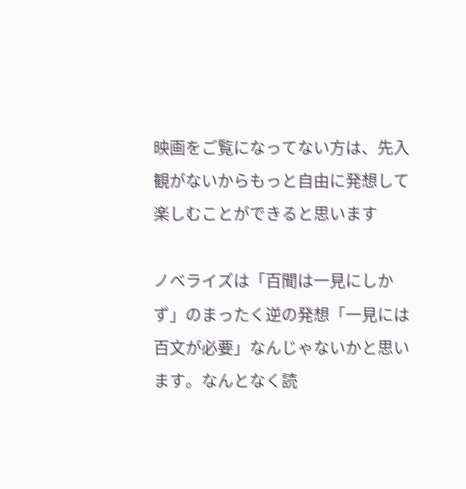映画をご覧になってない方は、先入観がないからもっと自由に発想して楽しむことができると思います

ノベライズは「百聞は一見にしかず」のまったく逆の発想「一見には百文が必要」なんじゃないかと思います。なんとなく読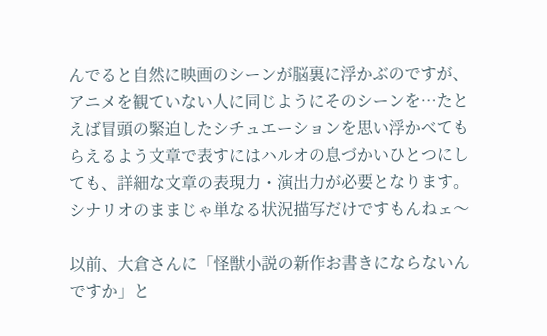んでると自然に映画のシーンが脳裏に浮かぶのですが、アニメを観ていない人に同じようにそのシーンを…たとえば冒頭の緊迫したシチュエーションを思い浮かべてもらえるよう文章で表すにはハルオの息づかいひとつにしても、詳細な文章の表現力・演出力が必要となります。シナリオのままじゃ単なる状況描写だけですもんねェ〜

以前、大倉さんに「怪獣小説の新作お書きにならないんですか」と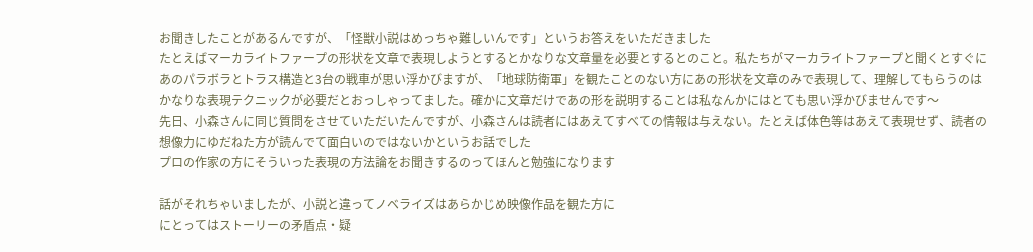お聞きしたことがあるんですが、「怪獣小説はめっちゃ難しいんです」というお答えをいただきました
たとえばマーカライトファープの形状を文章で表現しようとするとかなりな文章量を必要とするとのこと。私たちがマーカライトファープと聞くとすぐにあのパラボラとトラス構造と3台の戦車が思い浮かびますが、「地球防衛軍」を観たことのない方にあの形状を文章のみで表現して、理解してもらうのはかなりな表現テクニックが必要だとおっしゃってました。確かに文章だけであの形を説明することは私なんかにはとても思い浮かびませんです〜
先日、小森さんに同じ質問をさせていただいたんですが、小森さんは読者にはあえてすべての情報は与えない。たとえば体色等はあえて表現せず、読者の想像力にゆだねた方が読んでて面白いのではないかというお話でした
プロの作家の方にそういった表現の方法論をお聞きするのってほんと勉強になります

話がそれちゃいましたが、小説と違ってノベライズはあらかじめ映像作品を観た方に
にとってはストーリーの矛盾点・疑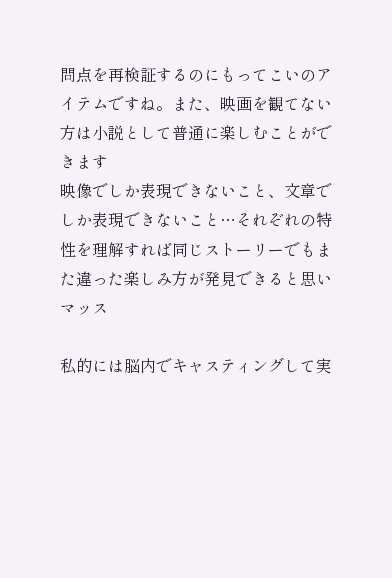問点を再検証するのにもってこいのアイテムですね。また、映画を観てない方は小説として普通に楽しむことができます
映像でしか表現できないこと、文章でしか表現できないこと…それぞれの特性を理解すれば同じストーリーでもまた違った楽しみ方が発見できると思いマッス

私的には脳内でキャスティングして実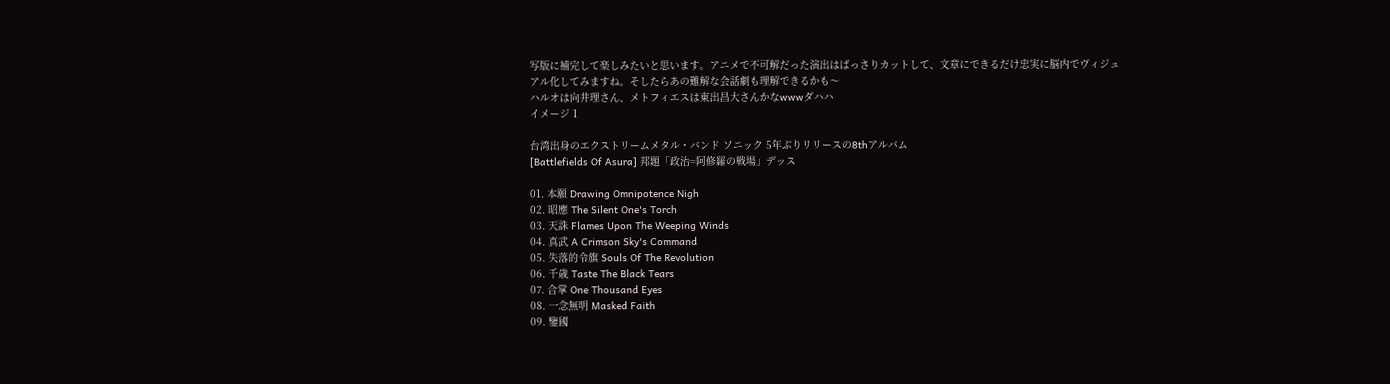写版に補完して楽しみたいと思います。アニメで不可解だった演出はばっさりカットして、文章にできるだけ忠実に脳内でヴィジュアル化してみますね。そしたらあの難解な会話劇も理解できるかも〜
ハルオは向井理さん、メトフィエスは東出昌大さんかなwwwダハハ
イメージ 1

台湾出身のエクストリームメタル・バンド ソニック 5年ぶりリリースの8thアルバム
[Battlefields Of Asura] 邦題「政治=阿修羅の戦場」デッス

01. 本願 Drawing Omnipotence Nigh
02. 昭應 The Silent One's Torch
03. 天誅 Flames Upon The Weeping Winds
04. 真武 A Crimson Sky's Command
05. 失落的令旗 Souls Of The Revolution
06. 千歳 Taste The Black Tears
07. 合掌 One Thousand Eyes
08. 一念無明 Masked Faith
09. 鑒國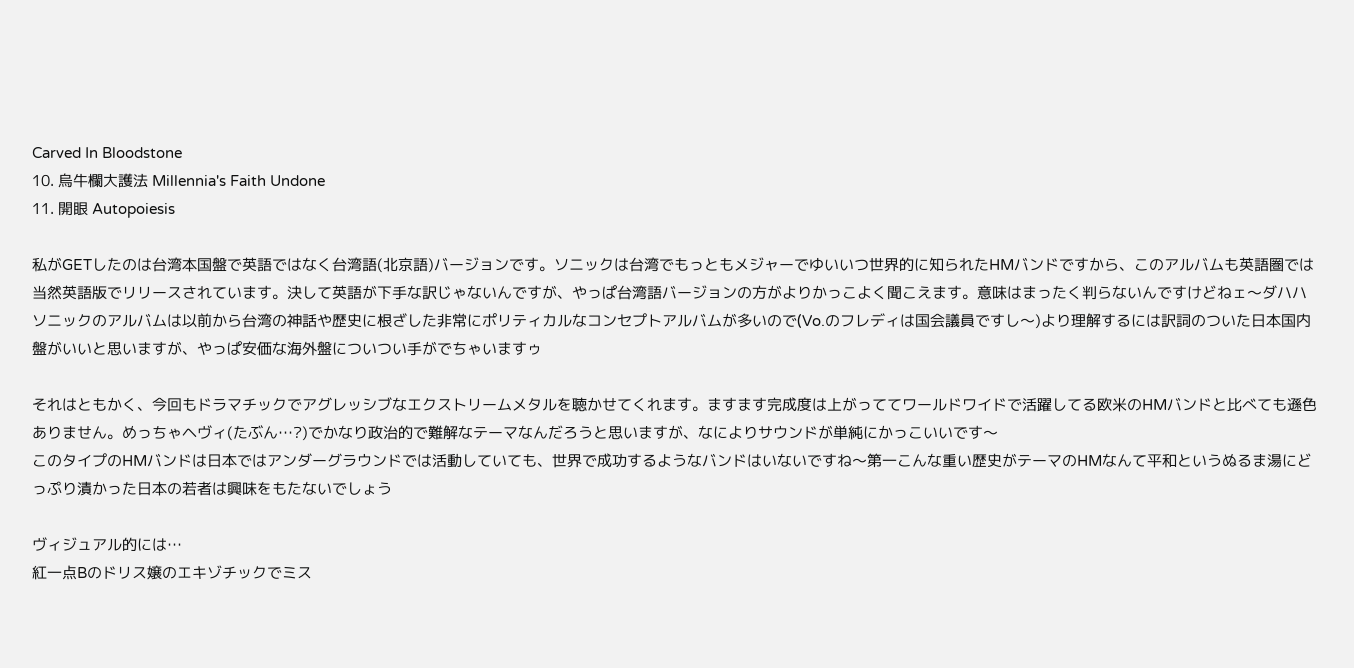Carved In Bloodstone
10. 烏牛欄大護法 Millennia's Faith Undone
11. 開眼 Autopoiesis

私がGETしたのは台湾本国盤で英語ではなく台湾語(北京語)バージョンです。ソニックは台湾でもっともメジャーでゆいいつ世界的に知られたHMバンドですから、このアルバムも英語圏では当然英語版でリリースされています。決して英語が下手な訳じゃないんですが、やっぱ台湾語バージョンの方がよりかっこよく聞こえます。意味はまったく判らないんですけどねェ〜ダハハ
ソニックのアルバムは以前から台湾の神話や歴史に根ざした非常にポリティカルなコンセプトアルバムが多いので(Vo.のフレディは国会議員ですし〜)より理解するには訳詞のついた日本国内盤がいいと思いますが、やっぱ安価な海外盤についつい手がでちゃいますゥ

それはともかく、今回もドラマチックでアグレッシブなエクストリームメタルを聴かせてくれます。ますます完成度は上がっててワールドワイドで活躍してる欧米のHMバンドと比べても遜色ありません。めっちゃヘヴィ(たぶん…?)でかなり政治的で難解なテーマなんだろうと思いますが、なによりサウンドが単純にかっこいいです〜
このタイプのHMバンドは日本ではアンダーグラウンドでは活動していても、世界で成功するようなバンドはいないですね〜第一こんな重い歴史がテーマのHMなんて平和というぬるま湯にどっぷり漬かった日本の若者は興味をもたないでしょう

ヴィジュアル的には…
紅一点Bのドリス嬢のエキゾチックでミス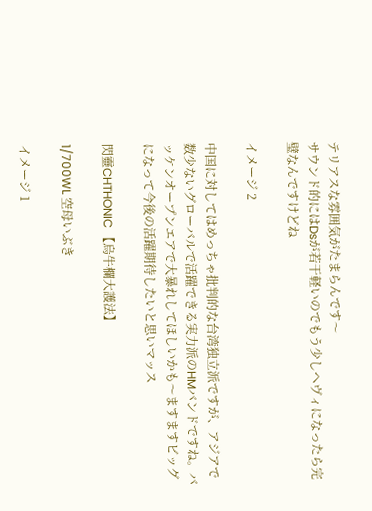テリアスな雰囲気がたまらんです〜
サウンド的にはDsが若干軽いのでもう少しヘヴィになったら完璧なんですけどね

イメージ 2

中国に対してはめっちゃ批判的な台湾独立派ですが、アジアで数少ないグローバルで活躍できる実力派のHMバンドですね。バッケンオープンエアで大暴れしてほしいかも〜ますますビッグになって今後の活躍期待したいと思いマッス

閃靈CHTHONIC 【烏牛欄大護法】

1/700WL 空母いぶき

イメージ 1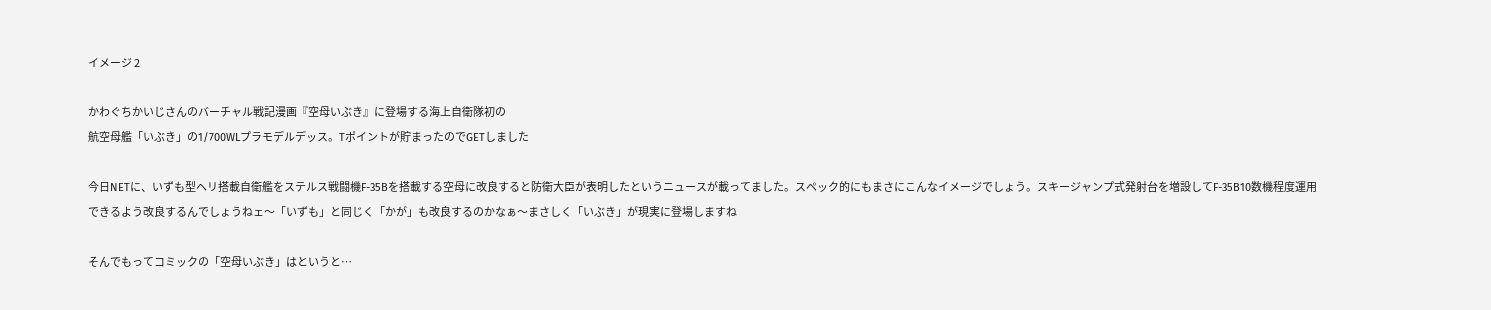イメージ 2

かわぐちかいじさんのバーチャル戦記漫画『空母いぶき』に登場する海上自衛隊初の
航空母艦「いぶき」の1/700WLプラモデルデッス。Tポイントが貯まったのでGETしました

今日NETに、いずも型ヘリ搭載自衛艦をステルス戦闘機F-35Bを搭載する空母に改良すると防衛大臣が表明したというニュースが載ってました。スペック的にもまさにこんなイメージでしょう。スキージャンプ式発射台を増設してF-35B10数機程度運用できるよう改良するんでしょうねェ〜「いずも」と同じく「かが」も改良するのかなぁ〜まさしく「いぶき」が現実に登場しますね

そんでもってコミックの「空母いぶき」はというと…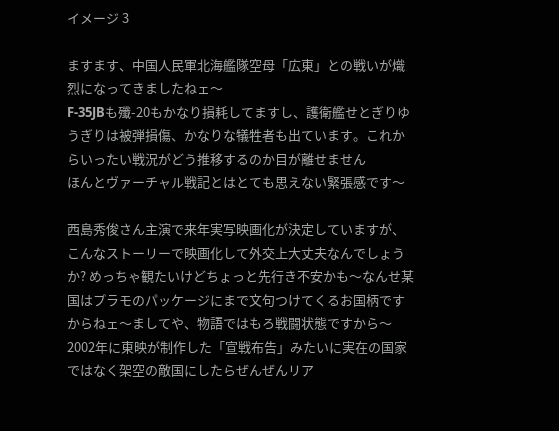イメージ 3

ますます、中国人民軍北海艦隊空母「広東」との戦いが熾烈になってきましたねェ〜
F-35JBも殲-20もかなり損耗してますし、護衛艦せとぎりゆうぎりは被弾損傷、かなりな犠牲者も出ています。これからいったい戦況がどう推移するのか目が離せません
ほんとヴァーチャル戦記とはとても思えない緊張感です〜

西島秀俊さん主演で来年実写映画化が決定していますが、こんなストーリーで映画化して外交上大丈夫なんでしょうか? めっちゃ観たいけどちょっと先行き不安かも〜なんせ某国はプラモのパッケージにまで文句つけてくるお国柄ですからねェ〜ましてや、物語ではもろ戦闘状態ですから〜
2002年に東映が制作した「宣戦布告」みたいに実在の国家ではなく架空の敵国にしたらぜんぜんリア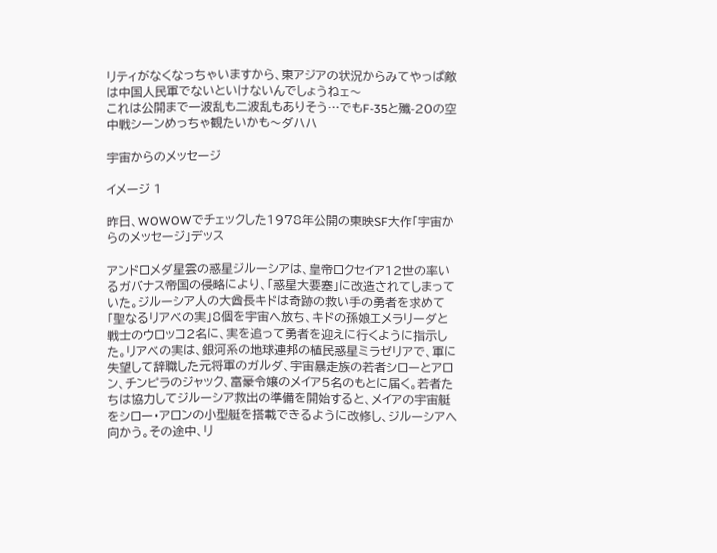リティがなくなっちゃいますから、東アジアの状況からみてやっぱ敵は中国人民軍でないといけないんでしょうねェ〜
これは公開まで一波乱も二波乱もありそう…でもF-35と殲-20の空中戦シーンめっちゃ観たいかも〜ダハハ

宇宙からのメッセージ

イメージ 1

昨日、WOWOWでチェックした1978年公開の東映SF大作「宇宙からのメッセージ」デッス

アンドロメダ星雲の惑星ジルーシアは、皇帝ロクセイア12世の率いるガバナス帝国の侵略により、「惑星大要塞」に改造されてしまっていた。ジルーシア人の大酋長キドは奇跡の救い手の勇者を求めて「聖なるリアベの実」8個を宇宙へ放ち、キドの孫娘エメラリーダと戦士のウロッコ2名に、実を追って勇者を迎えに行くように指示した。リアベの実は、銀河系の地球連邦の植民惑星ミラゼリアで、軍に失望して辞職した元将軍のガルダ、宇宙暴走族の若者シローとアロン、チンピラのジャック、富豪令嬢のメイア5名のもとに届く。若者たちは協力してジルーシア救出の準備を開始すると、メイアの宇宙艇をシロー・アロンの小型艇を搭載できるように改修し、ジルーシアへ向かう。その途中、リ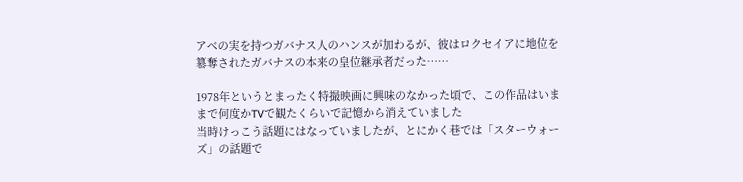アベの実を持つガバナス人のハンスが加わるが、彼はロクセイアに地位を簒奪されたガバナスの本来の皇位継承者だった……

1978年というとまったく特撮映画に興味のなかった頃で、この作品はいままで何度かTVで観たくらいで記憶から消えていました
当時けっこう話題にはなっていましたが、とにかく巷では「スターウォーズ」の話題で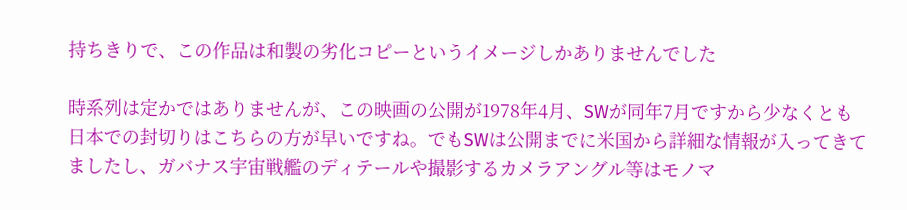持ちきりで、この作品は和製の劣化コピーというイメージしかありませんでした

時系列は定かではありませんが、この映画の公開が1978年4月、SWが同年7月ですから少なくとも日本での封切りはこちらの方が早いですね。でもSWは公開までに米国から詳細な情報が入ってきてましたし、ガバナス宇宙戦艦のディテールや撮影するカメラアングル等はモノマ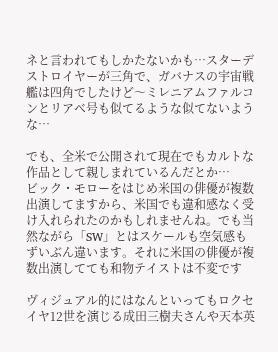ネと言われてもしかたないかも…スターデストロイヤーが三角で、ガバナスの宇宙戦艦は四角でしたけど〜ミレニアムファルコンとリアベ号も似てるような似てないような…

でも、全米で公開されて現在でもカルトな作品として親しまれているんだとか…
ビック・モローをはじめ米国の俳優が複数出演してますから、米国でも違和感なく受け入れられたのかもしれませんね。でも当然ながら「SW」とはスケールも空気感もずいぶん違います。それに米国の俳優が複数出演してても和物テイストは不変です

ヴィジュアル的にはなんといってもロクセイヤ12世を演じる成田三樹夫さんや天本英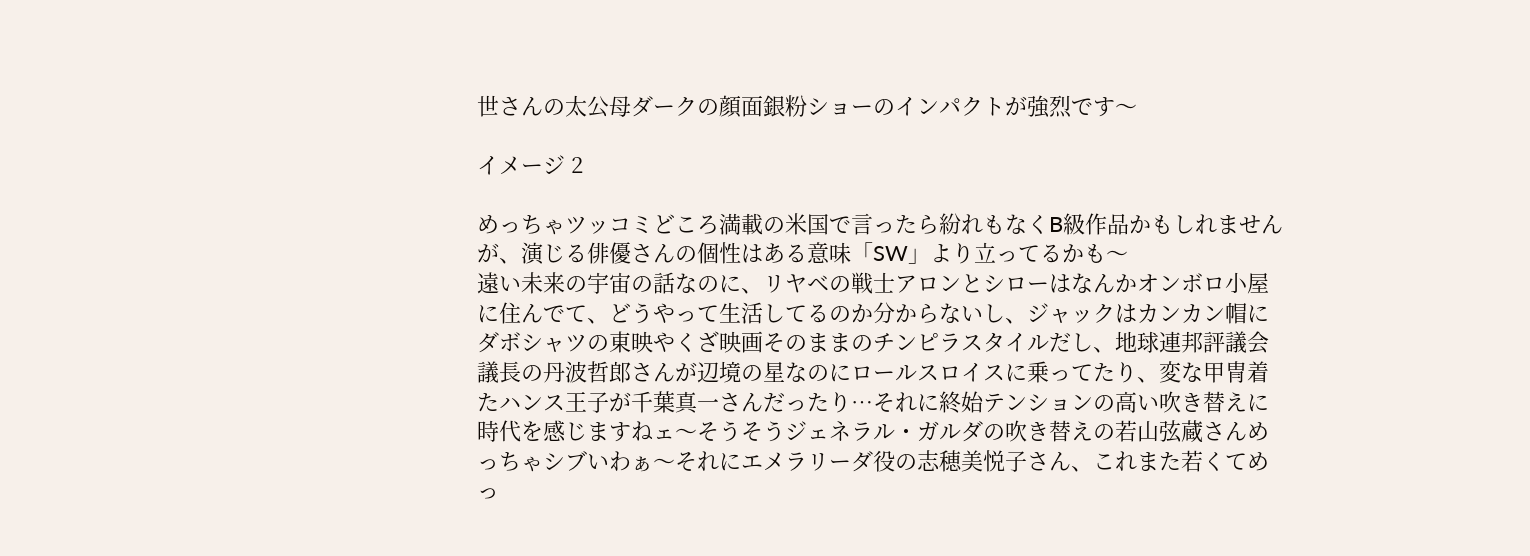世さんの太公母ダークの顔面銀粉ショーのインパクトが強烈です〜

イメージ 2

めっちゃツッコミどころ満載の米国で言ったら紛れもなくB級作品かもしれませんが、演じる俳優さんの個性はある意味「SW」より立ってるかも〜
遠い未来の宇宙の話なのに、リヤベの戦士アロンとシローはなんかオンボロ小屋に住んでて、どうやって生活してるのか分からないし、ジャックはカンカン帽にダボシャツの東映やくざ映画そのままのチンピラスタイルだし、地球連邦評議会議長の丹波哲郎さんが辺境の星なのにロールスロイスに乗ってたり、変な甲冑着たハンス王子が千葉真一さんだったり…それに終始テンションの高い吹き替えに時代を感じますねェ〜そうそうジェネラル・ガルダの吹き替えの若山弦蔵さんめっちゃシブいわぁ〜それにエメラリーダ役の志穂美悦子さん、これまた若くてめっ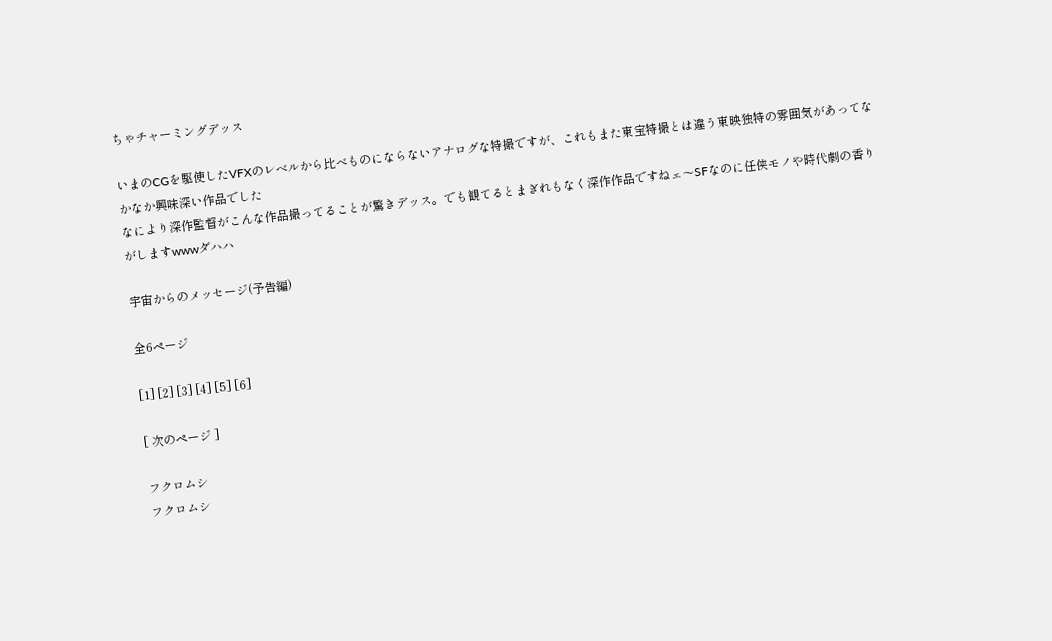ちゃチャーミングデッス

いまのCGを駆使したVFXのレベルから比べものにならないアナログな特撮ですが、これもまた東宝特撮とは違う東映独特の雰囲気があってなかなか興味深い作品でした
なにより深作監督がこんな作品撮ってることが驚きデッス。でも観てるとまぎれもなく深作作品ですねェ〜SFなのに任侠モノや時代劇の香りがしますwwwダハハ

宇宙からのメッセージ(予告編)

全6ページ

[1] [2] [3] [4] [5] [6]

[ 次のページ ]

フクロムシ
フクロムシ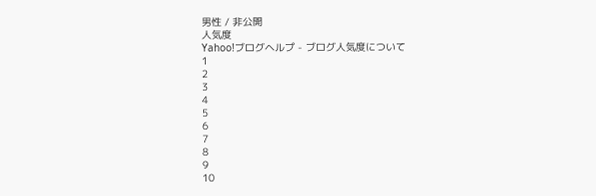男性 / 非公開
人気度
Yahoo!ブログヘルプ - ブログ人気度について
1
2
3
4
5
6
7
8
9
10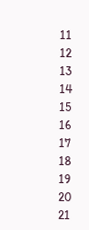11
12
13
14
15
16
17
18
19
20
21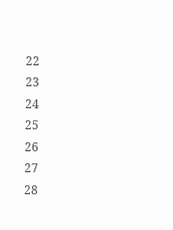22
23
24
25
26
27
28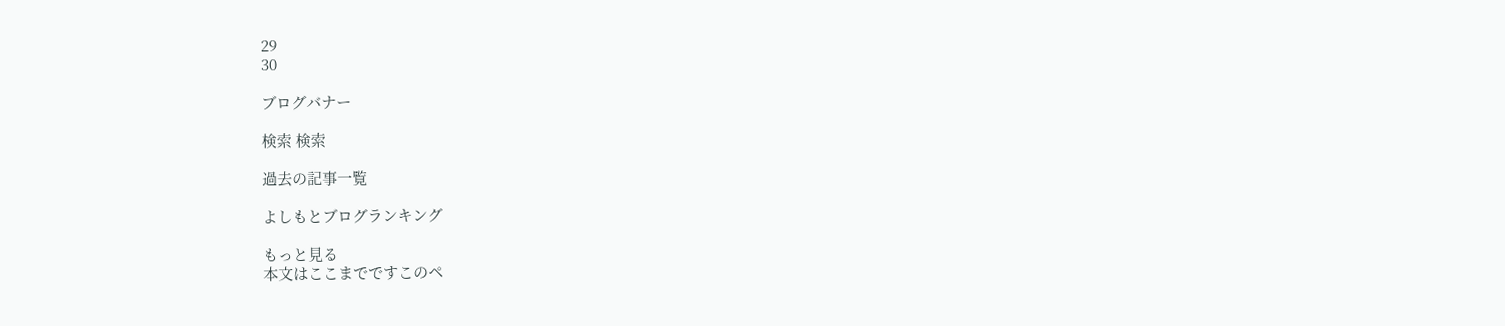29
30

ブログバナー

検索 検索

過去の記事一覧

よしもとブログランキング

もっと見る
本文はここまでですこのペ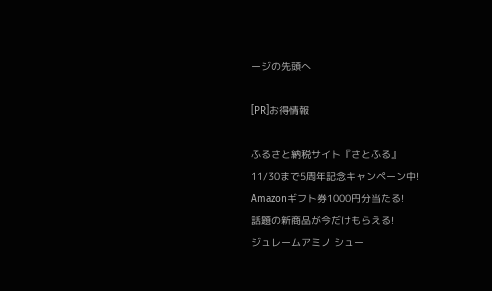ージの先頭へ

[PR]お得情報

ふるさと納税サイト『さとふる』
11/30まで5周年記念キャンペーン中!
Amazonギフト券1000円分当たる!
話題の新商品が今だけもらえる!
ジュレームアミノ シュー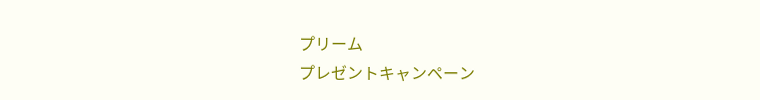プリーム
プレゼントキャンペーン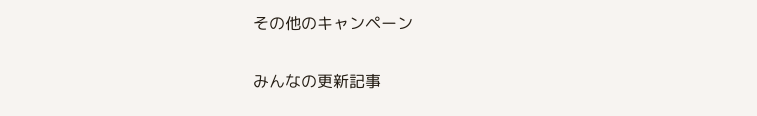その他のキャンペーン

みんなの更新記事